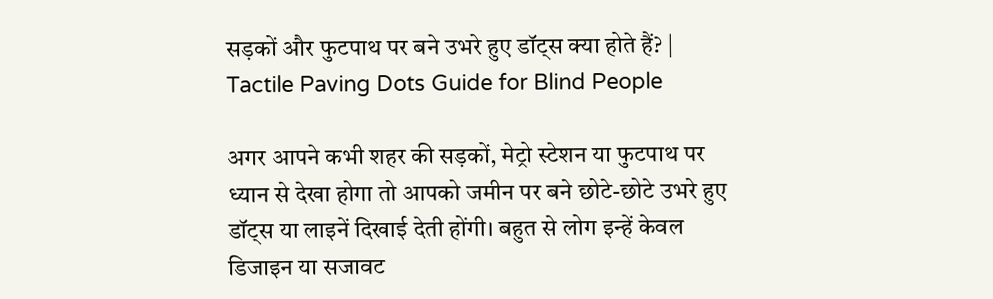सड़कों और फुटपाथ पर बने उभरे हुए डॉट्स क्या होते हैं? | Tactile Paving Dots Guide for Blind People

अगर आपने कभी शहर की सड़कों, मेट्रो स्टेशन या फुटपाथ पर ध्यान से देखा होगा तो आपको जमीन पर बने छोटे-छोटे उभरे हुए डॉट्स या लाइनें दिखाई देती होंगी। बहुत से लोग इन्हें केवल डिजाइन या सजावट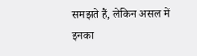समझते हैं, लेकिन असल में इनका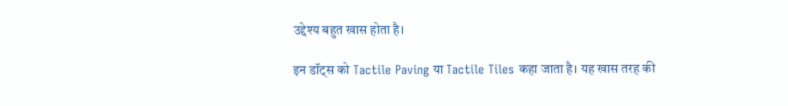उद्देश्य बहुत खास होता है।

इन डॉट्स को Tactile Paving या Tactile Tiles कहा जाता है। यह खास तरह की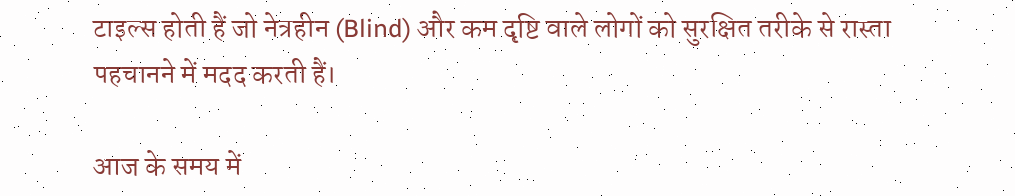टाइल्स होती हैं जो नेत्रहीन (Blind) और कम दृष्टि वाले लोगों को सुरक्षित तरीके से रास्ता पहचानने में मदद करती हैं।

आज के समय में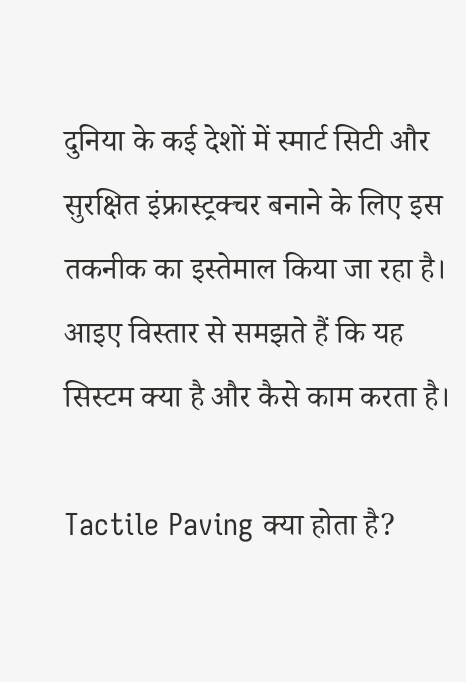दुनिया के कई देशों में स्मार्ट सिटी और सुरक्षित इंफ्रास्ट्रक्चर बनाने के लिए इस तकनीक का इस्तेमाल किया जा रहा है। आइए विस्तार से समझते हैं कि यह सिस्टम क्या है और कैसे काम करता है।

Tactile Paving क्या होता है?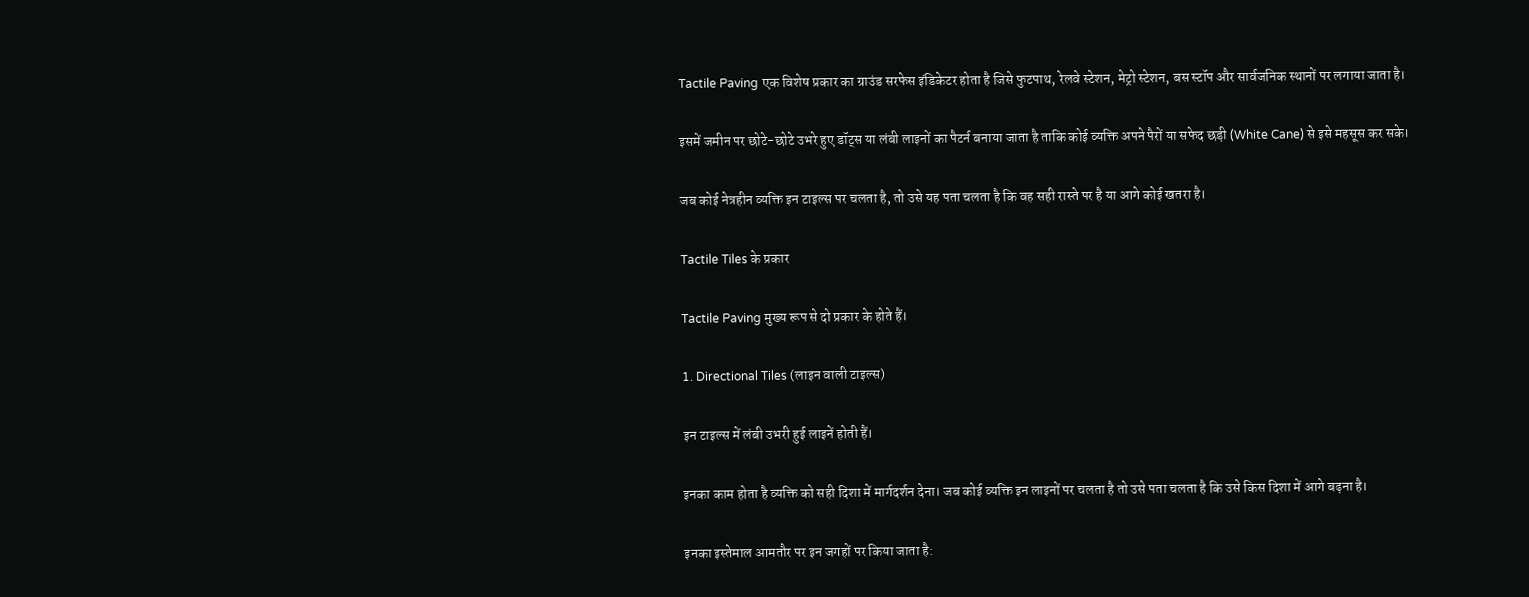Tactile Paving एक विशेष प्रकार का ग्राउंड सरफेस इंडिकेटर होता है जिसे फुटपाथ, रेलवे स्टेशन, मेट्रो स्टेशन, बस स्टॉप और सार्वजनिक स्थानों पर लगाया जाता है।

इसमें जमीन पर छोटे-छोटे उभरे हुए डॉट्स या लंबी लाइनों का पैटर्न बनाया जाता है ताकि कोई व्यक्ति अपने पैरों या सफेद छड़ी (White Cane) से इसे महसूस कर सके।

जब कोई नेत्रहीन व्यक्ति इन टाइल्स पर चलता है, तो उसे यह पता चलता है कि वह सही रास्ते पर है या आगे कोई खतरा है।

Tactile Tiles के प्रकार

Tactile Paving मुख्य रूप से दो प्रकार के होते हैं।

1. Directional Tiles (लाइन वाली टाइल्स)

इन टाइल्स में लंबी उभरी हुई लाइनें होती हैं।

इनका काम होता है व्यक्ति को सही दिशा में मार्गदर्शन देना। जब कोई व्यक्ति इन लाइनों पर चलता है तो उसे पता चलता है कि उसे किस दिशा में आगे बढ़ना है।

इनका इस्तेमाल आमतौर पर इन जगहों पर किया जाता है: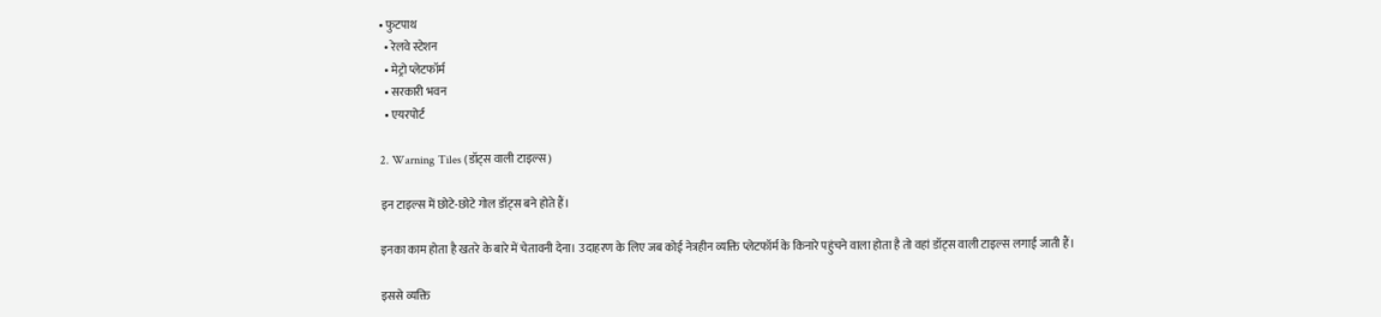• फुटपाथ
  • रेलवे स्टेशन
  • मेट्रो प्लेटफॉर्म
  • सरकारी भवन
  • एयरपोर्ट

2. Warning Tiles (डॉट्स वाली टाइल्स)

इन टाइल्स में छोटे-छोटे गोल डॉट्स बने होते हैं।

इनका काम होता है खतरे के बारे में चेतावनी देना। उदाहरण के लिए जब कोई नेत्रहीन व्यक्ति प्लेटफॉर्म के किनारे पहुंचने वाला होता है तो वहां डॉट्स वाली टाइल्स लगाई जाती हैं।

इससे व्यक्ति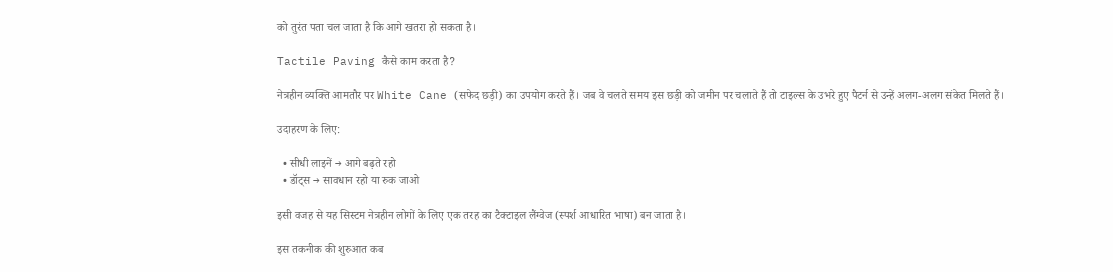को तुरंत पता चल जाता है कि आगे खतरा हो सकता है।

Tactile Paving कैसे काम करता है?

नेत्रहीन व्यक्ति आमतौर पर White Cane (सफेद छड़ी) का उपयोग करते हैं। जब वे चलते समय इस छड़ी को जमीन पर चलाते हैं तो टाइल्स के उभरे हुए पैटर्न से उन्हें अलग-अलग संकेत मिलते हैं।

उदाहरण के लिए:

  • सीधी लाइनें → आगे बढ़ते रहो
  • डॉट्स → सावधान रहो या रुक जाओ

इसी वजह से यह सिस्टम नेत्रहीन लोगों के लिए एक तरह का टैक्टाइल लैंग्वेज (स्पर्श आधारित भाषा) बन जाता है।

इस तकनीक की शुरुआत कब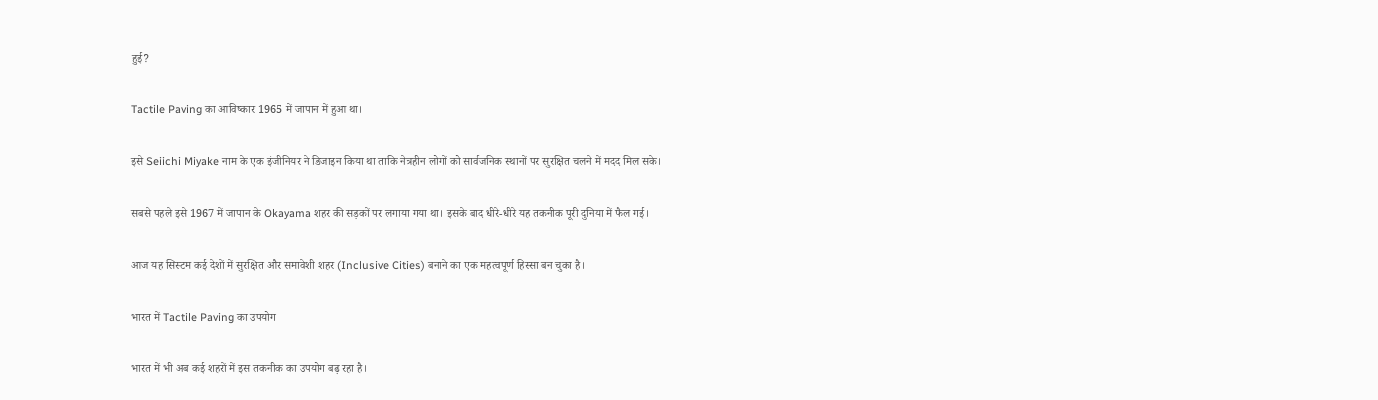हुई?

Tactile Paving का आविष्कार 1965 में जापान में हुआ था।

इसे Seiichi Miyake नाम के एक इंजीनियर ने डिजाइन किया था ताकि नेत्रहीन लोगों को सार्वजनिक स्थानों पर सुरक्षित चलने में मदद मिल सके।

सबसे पहले इसे 1967 में जापान के Okayama शहर की सड़कों पर लगाया गया था। इसके बाद धीरे-धीरे यह तकनीक पूरी दुनिया में फैल गई।

आज यह सिस्टम कई देशों में सुरक्षित और समावेशी शहर (Inclusive Cities) बनाने का एक महत्वपूर्ण हिस्सा बन चुका है।

भारत में Tactile Paving का उपयोग

भारत में भी अब कई शहरों में इस तकनीक का उपयोग बढ़ रहा है।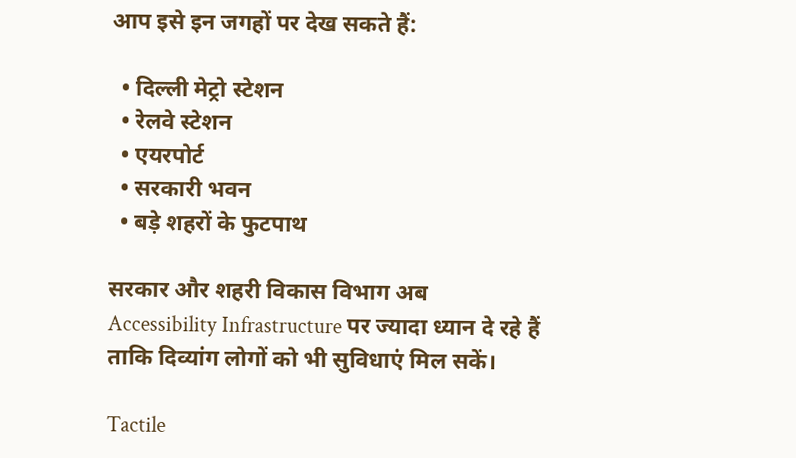आप इसे इन जगहों पर देख सकते हैं:

  • दिल्ली मेट्रो स्टेशन
  • रेलवे स्टेशन
  • एयरपोर्ट
  • सरकारी भवन
  • बड़े शहरों के फुटपाथ

सरकार और शहरी विकास विभाग अब Accessibility Infrastructure पर ज्यादा ध्यान दे रहे हैं ताकि दिव्यांग लोगों को भी सुविधाएं मिल सकें।

Tactile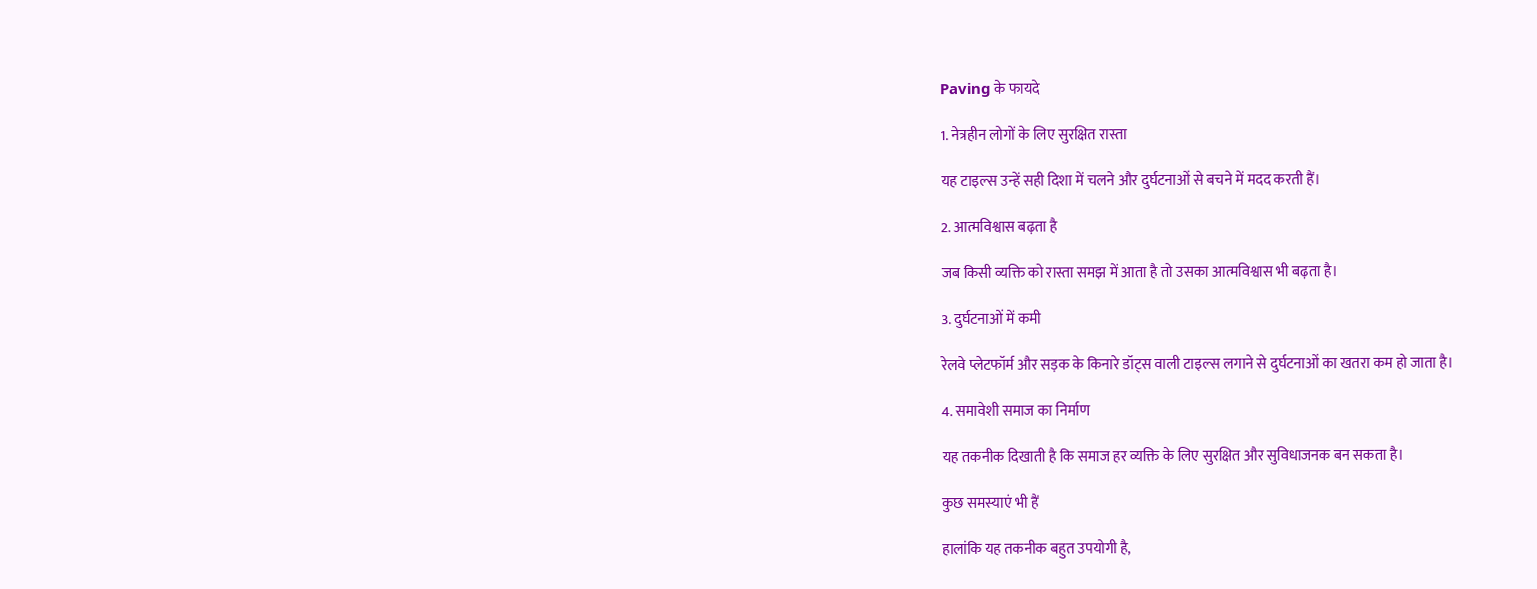Paving के फायदे

1. नेत्रहीन लोगों के लिए सुरक्षित रास्ता

यह टाइल्स उन्हें सही दिशा में चलने और दुर्घटनाओं से बचने में मदद करती हैं।

2. आत्मविश्वास बढ़ता है

जब किसी व्यक्ति को रास्ता समझ में आता है तो उसका आत्मविश्वास भी बढ़ता है।

3. दुर्घटनाओं में कमी

रेलवे प्लेटफॉर्म और सड़क के किनारे डॉट्स वाली टाइल्स लगाने से दुर्घटनाओं का खतरा कम हो जाता है।

4. समावेशी समाज का निर्माण

यह तकनीक दिखाती है कि समाज हर व्यक्ति के लिए सुरक्षित और सुविधाजनक बन सकता है।

कुछ समस्याएं भी हैं

हालांकि यह तकनीक बहुत उपयोगी है,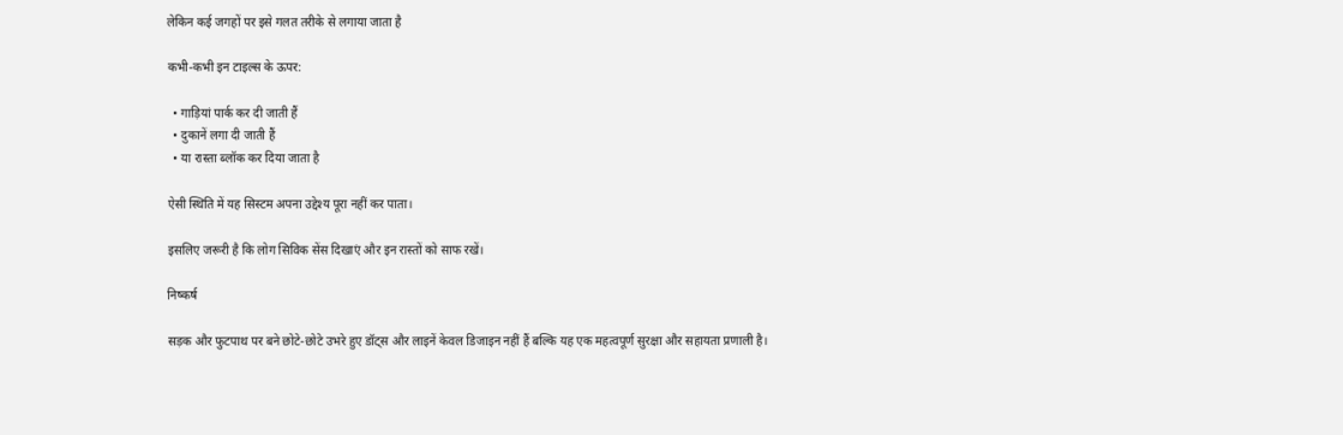लेकिन कई जगहों पर इसे गलत तरीके से लगाया जाता है

कभी-कभी इन टाइल्स के ऊपर:

  • गाड़ियां पार्क कर दी जाती हैं
  • दुकानें लगा दी जाती हैं
  • या रास्ता ब्लॉक कर दिया जाता है

ऐसी स्थिति में यह सिस्टम अपना उद्देश्य पूरा नहीं कर पाता।

इसलिए जरूरी है कि लोग सिविक सेंस दिखाएं और इन रास्तों को साफ रखें।

निष्कर्ष

सड़क और फुटपाथ पर बने छोटे-छोटे उभरे हुए डॉट्स और लाइनें केवल डिजाइन नहीं हैं बल्कि यह एक महत्वपूर्ण सुरक्षा और सहायता प्रणाली है।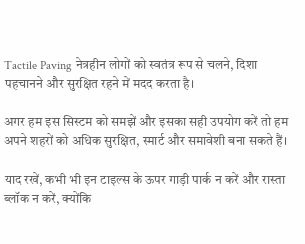Tactile Paving नेत्रहीन लोगों को स्वतंत्र रूप से चलने, दिशा पहचानने और सुरक्षित रहने में मदद करता है।

अगर हम इस सिस्टम को समझें और इसका सही उपयोग करें तो हम अपने शहरों को अधिक सुरक्षित, स्मार्ट और समावेशी बना सकते हैं।

याद रखें, कभी भी इन टाइल्स के ऊपर गाड़ी पार्क न करें और रास्ता ब्लॉक न करें, क्योंकि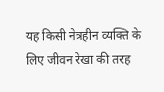यह किसी नेत्रहीन व्यक्ति के लिए जीवन रेखा की तरह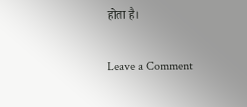होता है।

Leave a Comment